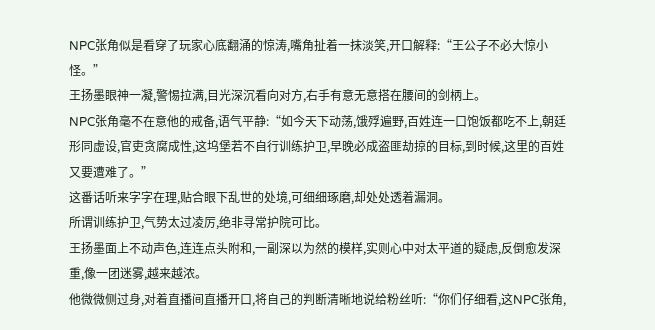NPC张角似是看穿了玩家心底翻涌的惊涛,嘴角扯着一抹淡笑,开口解释:“王公子不必大惊小怪。”
王扬墨眼神一凝,警惕拉满,目光深沉看向对方,右手有意无意搭在腰间的剑柄上。
NPC张角毫不在意他的戒备,语气平静:“如今天下动荡,饿殍遍野,百姓连一口饱饭都吃不上,朝廷形同虚设,官吏贪腐成性,这坞堡若不自行训练护卫,早晚必成盗匪劫掠的目标,到时候,这里的百姓又要遭难了。”
这番话听来字字在理,贴合眼下乱世的处境,可细细琢磨,却处处透着漏洞。
所谓训练护卫,气势太过凌厉,绝非寻常护院可比。
王扬墨面上不动声色,连连点头附和,一副深以为然的模样,实则心中对太平道的疑虑,反倒愈发深重,像一团迷雾,越来越浓。
他微微侧过身,对着直播间直播开口,将自己的判断清晰地说给粉丝听:“你们仔细看,这NPC张角,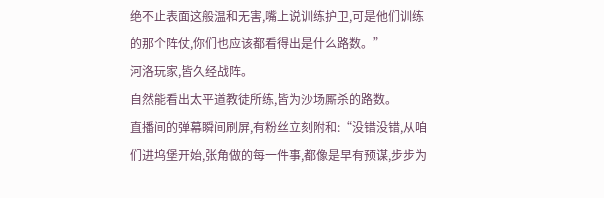绝不止表面这般温和无害,嘴上说训练护卫,可是他们训练的那个阵仗,你们也应该都看得出是什么路数。”
河洛玩家,皆久经战阵。
自然能看出太平道教徒所练,皆为沙场厮杀的路数。
直播间的弹幕瞬间刷屏,有粉丝立刻附和:“没错没错,从咱们进坞堡开始,张角做的每一件事,都像是早有预谋,步步为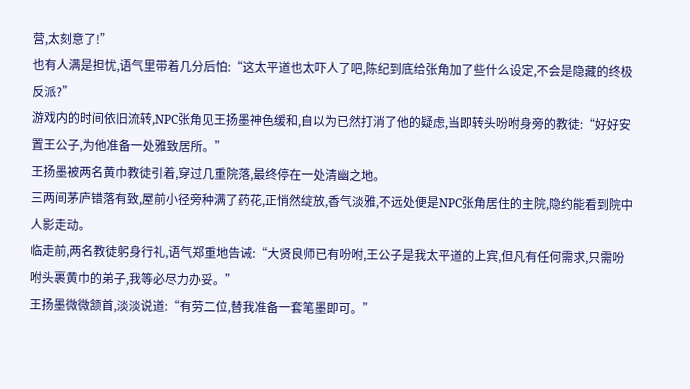营,太刻意了!”
也有人满是担忧,语气里带着几分后怕:“这太平道也太吓人了吧,陈纪到底给张角加了些什么设定,不会是隐藏的终极反派?”
游戏内的时间依旧流转,NPC张角见王扬墨神色缓和,自以为已然打消了他的疑虑,当即转头吩咐身旁的教徒:“好好安置王公子,为他准备一处雅致居所。”
王扬墨被两名黄巾教徒引着,穿过几重院落,最终停在一处清幽之地。
三两间茅庐错落有致,屋前小径旁种满了药花,正悄然绽放,香气淡雅,不远处便是NPC张角居住的主院,隐约能看到院中人影走动。
临走前,两名教徒躬身行礼,语气郑重地告诫:“大贤良师已有吩咐,王公子是我太平道的上宾,但凡有任何需求,只需吩咐头裹黄巾的弟子,我等必尽力办妥。”
王扬墨微微颔首,淡淡说道:“有劳二位,替我准备一套笔墨即可。”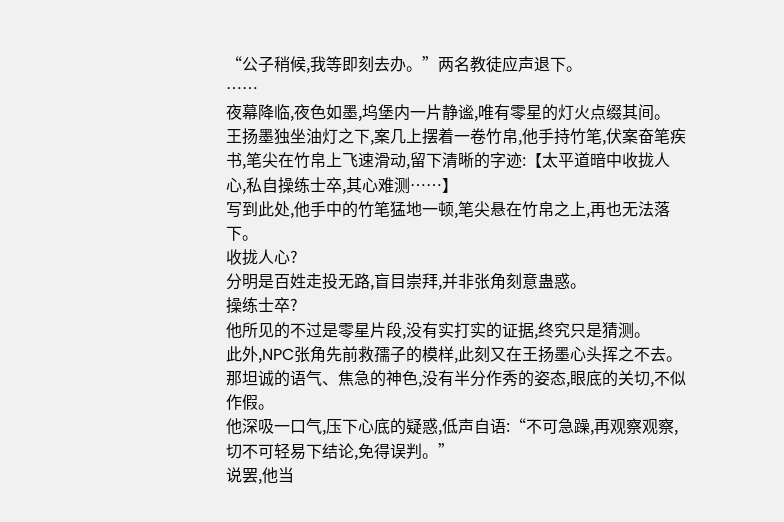“公子稍候,我等即刻去办。”两名教徒应声退下。
……
夜幕降临,夜色如墨,坞堡内一片静谧,唯有零星的灯火点缀其间。
王扬墨独坐油灯之下,案几上摆着一卷竹帛,他手持竹笔,伏案奋笔疾书,笔尖在竹帛上飞速滑动,留下清晰的字迹:【太平道暗中收拢人心,私自操练士卒,其心难测……】
写到此处,他手中的竹笔猛地一顿,笔尖悬在竹帛之上,再也无法落下。
收拢人心?
分明是百姓走投无路,盲目崇拜,并非张角刻意蛊惑。
操练士卒?
他所见的不过是零星片段,没有实打实的证据,终究只是猜测。
此外,NPC张角先前救孺子的模样,此刻又在王扬墨心头挥之不去。
那坦诚的语气、焦急的神色,没有半分作秀的姿态,眼底的关切,不似作假。
他深吸一口气,压下心底的疑惑,低声自语:“不可急躁,再观察观察,切不可轻易下结论,免得误判。”
说罢,他当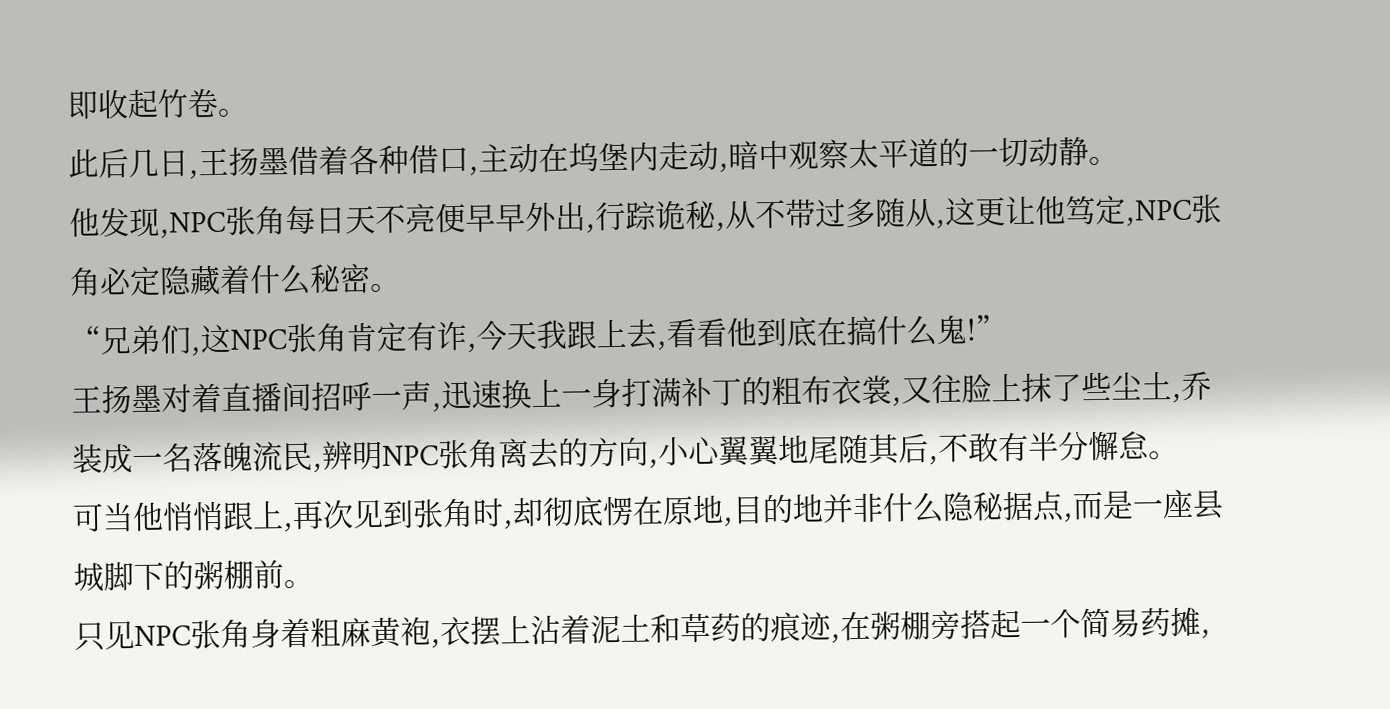即收起竹卷。
此后几日,王扬墨借着各种借口,主动在坞堡内走动,暗中观察太平道的一切动静。
他发现,NPC张角每日天不亮便早早外出,行踪诡秘,从不带过多随从,这更让他笃定,NPC张角必定隐藏着什么秘密。
“兄弟们,这NPC张角肯定有诈,今天我跟上去,看看他到底在搞什么鬼!”
王扬墨对着直播间招呼一声,迅速换上一身打满补丁的粗布衣裳,又往脸上抹了些尘土,乔装成一名落魄流民,辨明NPC张角离去的方向,小心翼翼地尾随其后,不敢有半分懈怠。
可当他悄悄跟上,再次见到张角时,却彻底愣在原地,目的地并非什么隐秘据点,而是一座县城脚下的粥棚前。
只见NPC张角身着粗麻黄袍,衣摆上沾着泥土和草药的痕迹,在粥棚旁搭起一个简易药摊,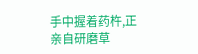手中握着药杵,正亲自研磨草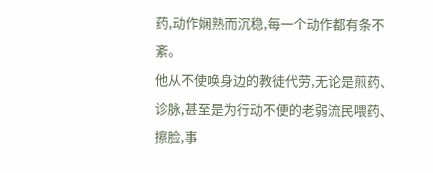药,动作娴熟而沉稳,每一个动作都有条不紊。
他从不使唤身边的教徒代劳,无论是煎药、诊脉,甚至是为行动不便的老弱流民喂药、擦脸,事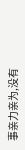事亲力亲为,没有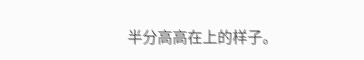半分高高在上的样子。